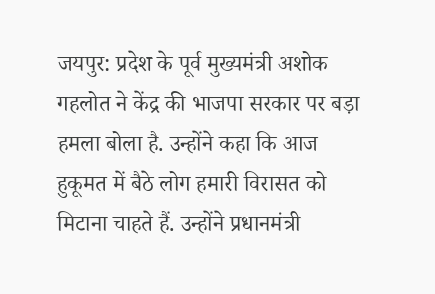जयपुर: प्रदेश के पूर्व मुख्यमंत्री अशोक गहलोत ने केंद्र की भाजपा सरकार पर बड़ा हमला बोला है. उन्होंने कहा कि आज हुकूमत में बैठे लोग हमारी विरासत को मिटाना चाहते हैं. उन्होंने प्रधानमंत्री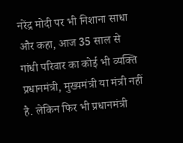नरेंद्र मोदी पर भी निशाना साधा और कहा, आज 35 साल से गांधी परिवार का कोई भी व्यक्ति प्रधानमंत्री, मुख्यमंत्री या मंत्री नहीं है. लेकिन फिर भी प्रधानमंत्री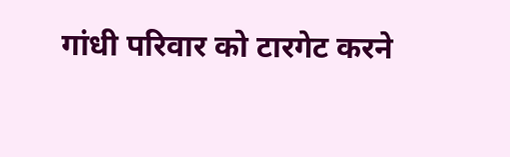गांधी परिवार को टारगेट करने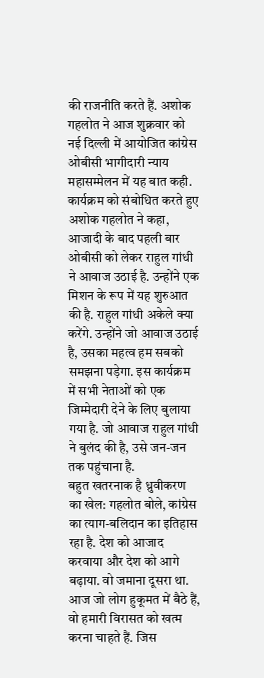की राजनीति करते हैं. अशोक गहलोत ने आज शुक्रवार को नई दिल्ली में आयोजित कांग्रेस ओबीसी भागीदारी न्याय महासम्मेलन में यह बात कही.
कार्यक्रम को संबोधित करते हुए अशोक गहलोत ने कहा, आजादी के बाद पहली बार ओबीसी को लेकर राहुल गांधी ने आवाज उठाई है. उन्होंने एक मिशन के रूप में यह शुरुआत की है. राहुल गांधी अकेले क्या करेंगे. उन्होंने जो आवाज उठाई है, उसका महत्व हम सबको समझना पड़ेगा. इस कार्यक्रम में सभी नेताओं को एक जिम्मेदारी देने के लिए बुलाया गया है. जो आवाज राहुल गांधी ने बुलंद की है, उसे जन-जन तक पहुंचाना है.
बहुत खतरनाक है ध्रुवीकरण का खेल: गहलोत बोले, कांग्रेस का त्याग-बलिदान का इतिहास रहा है. देश को आजाद करवाया और देश को आगे बढ़ाया. वो जमाना दूसरा था. आज जो लोग हुकूमत में बैठे हैं, वो हमारी विरासत को खत्म करना चाहते हैं. जिस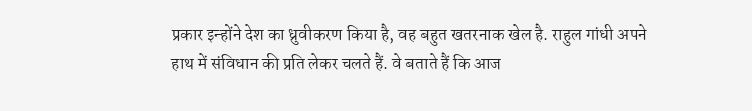प्रकार इन्होंने देश का ध्रुवीकरण किया है, वह बहुत खतरनाक खेल है. राहुल गांधी अपने हाथ में संविधान की प्रति लेकर चलते हैं. वे बताते हैं कि आज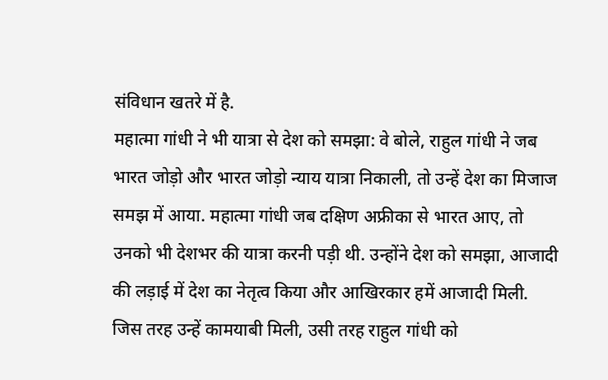संविधान खतरे में है.
महात्मा गांधी ने भी यात्रा से देश को समझा: वे बोले, राहुल गांधी ने जब भारत जोड़ो और भारत जोड़ो न्याय यात्रा निकाली, तो उन्हें देश का मिजाज समझ में आया. महात्मा गांधी जब दक्षिण अफ्रीका से भारत आए, तो उनको भी देशभर की यात्रा करनी पड़ी थी. उन्होंने देश को समझा, आजादी की लड़ाई में देश का नेतृत्व किया और आखिरकार हमें आजादी मिली. जिस तरह उन्हें कामयाबी मिली, उसी तरह राहुल गांधी को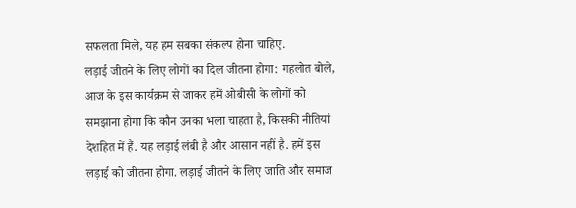सफलता मिले, यह हम सबका संकल्प होना चाहिए.
लड़ाई जीतने के लिए लोगों का दिल जीतना होगा: गहलोत बोले, आज के इस कार्यक्रम से जाकर हमें ओबीसी के लोगों को समझाना होगा कि कौन उनका भला चाहता है, किसकी नीतियां देशहित में हैं. यह लड़ाई लंबी है और आसान नहीं है. हमें इस लड़ाई को जीतना होगा. लड़ाई जीतने के लिए जाति और समाज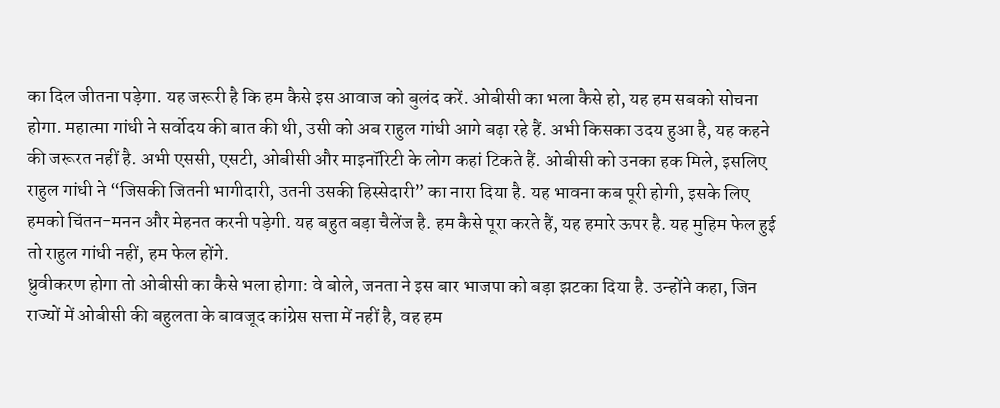का दिल जीतना पड़ेगा. यह जरूरी है कि हम कैसे इस आवाज को बुलंद करें. ओबीसी का भला कैसे हो, यह हम सबको सोचना होगा. महात्मा गांधी ने सर्वोदय की बात की थी, उसी को अब राहुल गांधी आगे बढ़ा रहे हैं. अभी किसका उदय हुआ है, यह कहने की जरूरत नहीं है. अभी एससी, एसटी, ओबीसी और माइनॉरिटी के लोग कहां टिकते हैं. ओबीसी को उनका हक मिले, इसलिए राहुल गांधी ने “जिसकी जितनी भागीदारी, उतनी उसकी हिस्सेदारी” का नारा दिया है. यह भावना कब पूरी होगी, इसके लिए हमको चिंतन-मनन और मेहनत करनी पड़ेगी. यह बहुत बड़ा चैलेंज है. हम कैसे पूरा करते हैं, यह हमारे ऊपर है. यह मुहिम फेल हुई तो राहुल गांधी नहीं, हम फेल होंगे.
ध्रुवीकरण होगा तो ओबीसी का कैसे भला होगा: वे बोले, जनता ने इस बार भाजपा को बड़ा झटका दिया है. उन्होंने कहा, जिन राज्यों में ओबीसी की बहुलता के बावजूद कांग्रेस सत्ता में नहीं है, वह हम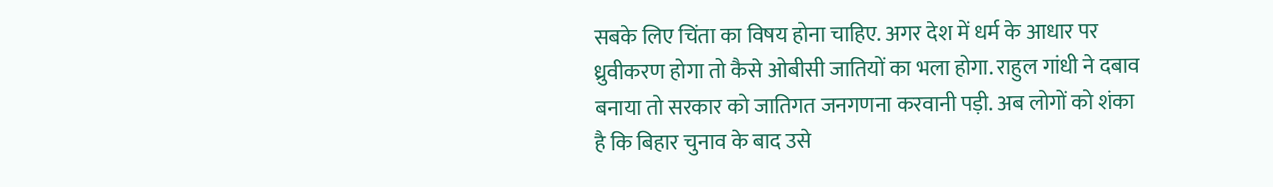सबके लिए चिंता का विषय होना चाहिए. अगर देश में धर्म के आधार पर ध्रुवीकरण होगा तो कैसे ओबीसी जातियों का भला होगा. राहुल गांधी ने दबाव बनाया तो सरकार को जातिगत जनगणना करवानी पड़ी. अब लोगों को शंका है कि बिहार चुनाव के बाद उसे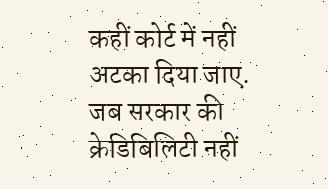कहीं कोर्ट में नहीं अटका दिया जाए. जब सरकार की क्रेडिबिलिटी नहीं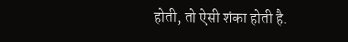होती, तो ऐसी शंका होती है.